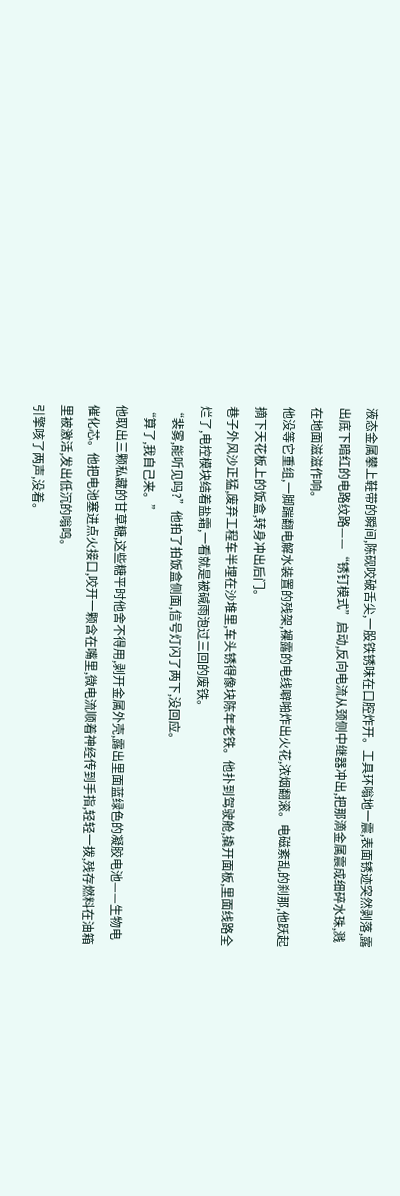液态金属攀上鞋带的瞬间,陈砚咬破舌尖,一股铁锈味在口腔炸开。工具环嗡地一震,表面锈迹突然剥落,露出底下暗红的电路纹路——“锈钉模式”启动,反向电流从颈侧中继器冲出,把那滴金属震成细碎水珠,溅在地面滋滋作响。
他没等它重组,一脚踹翻电解水装置的残架,裸露的电线噼啪炸出火花,浓烟翻滚。电磁紊乱的刹那,他跃起摘下天花板上的饭盒,转身冲出后门。
巷子外风沙正猛,废弃工程车半埋在沙堆里,车头锈得像块陈年老铁。他扑到驾驶舱,撬开面板,里面线路全烂了,电控模块结着盐霜,一看就是被碱雨泡过三回的废铁。
“裴雾,能听见吗?”他拍了拍饭盒侧面,信号灯闪了两下,没回应。
“算了,我自己来。”
他取出三颗私藏的甘草糖,这些糖平时他舍不得用,剥开金属外壳,露出里面蓝绿色的凝胶电池——生物电催化芯。他把电池塞进点火接口,咬开一颗含在嘴里,微电流顺着神经传到手指,轻轻一拨,残存燃料在油箱里被激活,发出低沉的嗡鸣。
引擎咳了两声,没着。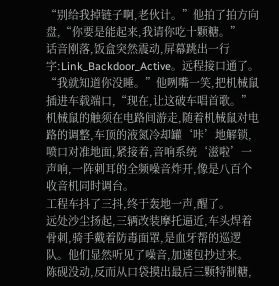“别给我掉链子啊,老伙计。”他拍了拍方向盘,“你要是能起来,我请你吃十颗糖。”
话音刚落,饭盒突然震动,屏幕跳出一行字:Link_Backdoor_Active。远程接口通了。
“我就知道你没睡。”他咧嘴一笑,把机械鼠插进车载端口,“现在,让这破车唱首歌。”
机械鼠的触须在电路间游走,随着机械鼠对电路的调整,车顶的液氮冷却罐‘咔’地解锁,喷口对准地面,紧接着,音响系统‘滋啦’一声响,一阵刺耳的全频噪音炸开,像是八百个收音机同时调台。
工程车抖了三抖,终于轰地一声,醒了。
远处沙尘扬起,三辆改装摩托逼近,车头焊着骨刺,骑手戴着防毒面罩,是血牙帮的巡逻队。他们显然听见了噪音,加速包抄过来。
陈砚没动,反而从口袋摸出最后三颗特制糖,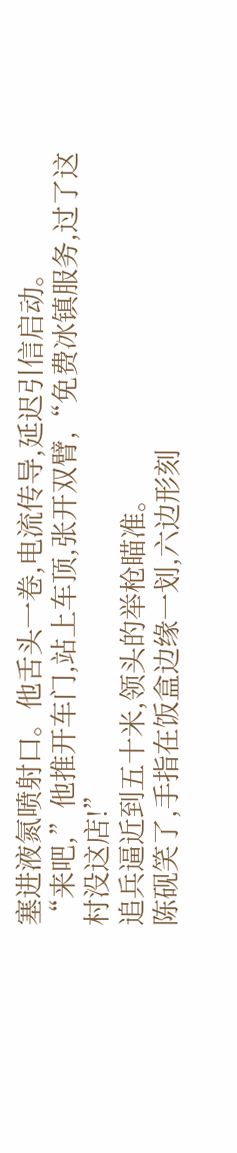塞进液氮喷射口。他舌头一卷,电流传导,延迟引信启动。
“来吧,”他推开车门,站上车顶,张开双臂,“免费冰镇服务,过了这村没这店!”
追兵逼近到五十米,领头的举枪瞄准。
陈砚笑了,手指在饭盒边缘一划,六边形刻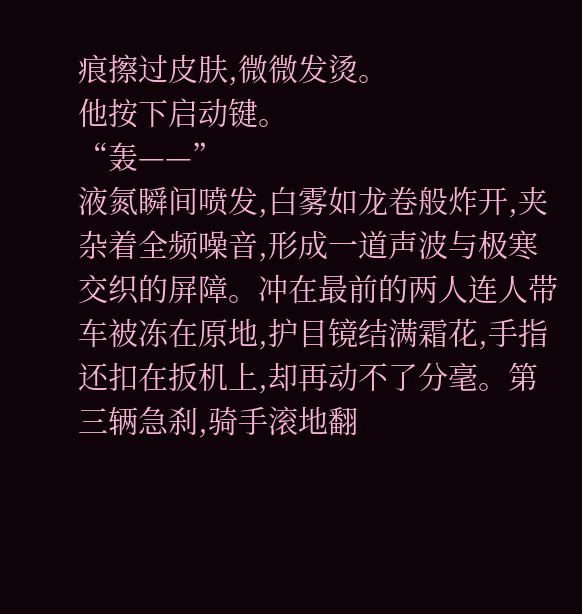痕擦过皮肤,微微发烫。
他按下启动键。
“轰——”
液氮瞬间喷发,白雾如龙卷般炸开,夹杂着全频噪音,形成一道声波与极寒交织的屏障。冲在最前的两人连人带车被冻在原地,护目镜结满霜花,手指还扣在扳机上,却再动不了分毫。第三辆急刹,骑手滚地翻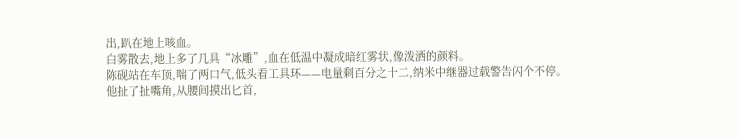出,趴在地上咳血。
白雾散去,地上多了几具“冰雕”,血在低温中凝成暗红雾状,像泼洒的颜料。
陈砚站在车顶,喘了两口气,低头看工具环——电量剩百分之十二,纳米中继器过载警告闪个不停。
他扯了扯嘴角,从腰间摸出匕首,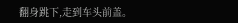翻身跳下,走到车头前盖。